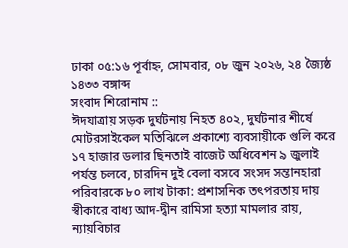ঢাকা ০৫:১৬ পূর্বাহ্ন, সোমবার, ০৮ জুন ২০২৬, ২৪ জ্যৈষ্ঠ ১৪৩৩ বঙ্গাব্দ
সংবাদ শিরোনাম ::
ঈদযাত্রায় সড়ক দুর্ঘটনায় নিহত ৪০২, দুর্ঘটনার শীর্ষে মোটরসাইকেল মতিঝিলে প্রকাশ্যে ব্যবসায়ীকে গুলি করে ১৭ হাজার ডলার ছিনতাই বাজেট অধিবেশন ৯ জুলাই পর্যন্ত চলবে, চারদিন দুই বেলা বসবে সংসদ সন্তানহারা পরিবারকে ৮০ লাখ টাকা: প্রশাসনিক তৎপরতায় দায় স্বীকারে বাধ্য আদ-দ্বীন রামিসা হত্যা মামলার রায়, ন্যায়বিচার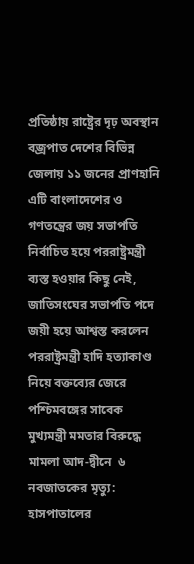প্রতিষ্ঠায় রাষ্ট্রের দৃঢ় অবস্থান বজ্রপাত দেশের বিভিন্ন জেলায় ১১ জনের প্রাণহানি এটি বাংলাদেশের ও গণতন্ত্রের জয় সভাপতি নির্বাচিত হয়ে পররাষ্ট্রমন্ত্রী ব্যস্ত হওয়ার কিছু নেই, জাতিসংঘের সভাপতি পদে জয়ী হয়ে আশ্বস্ত করলেন পররাষ্ট্রমন্ত্রী হাদি হত্যাকাণ্ড নিয়ে বক্তব্যের জেরে পশ্চিমবঙ্গের সাবেক মুখ্যমন্ত্রী মমতার বিরুদ্ধে মামলা আদ-দ্বীনে  ৬ নবজাতকের মৃত্যু: হাসপাতালের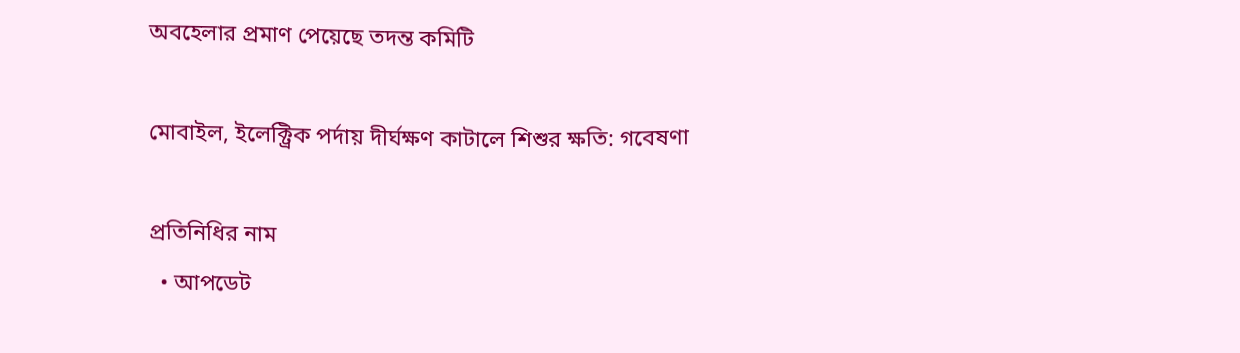অবহেলার প্রমাণ পেয়েছে তদন্ত কমিটি

মোবাইল, ইলেক্ট্রিক পর্দায় দীর্ঘক্ষণ কাটালে শিশুর ক্ষতি: গবেষণা

প্রতিনিধির নাম
  • আপডেট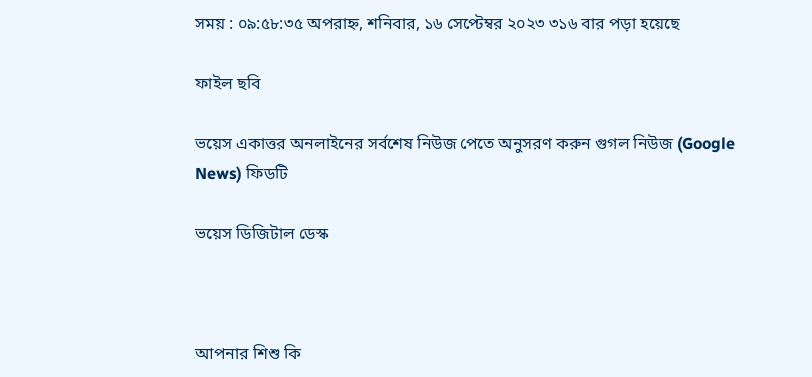সময় : ০৯:৫৮:৩৫ অপরাহ্ন, শনিবার, ১৬ সেপ্টেম্বর ২০২৩ ৩১৬ বার পড়া হয়েছে

ফাইল ছবি

ভয়েস একাত্তর অনলাইনের সর্বশেষ নিউজ পেতে অনুসরণ করুন গুগল নিউজ (Google News) ফিডটি

ভয়েস ডিজিটাল ডেস্ক



আপনার শিশু কি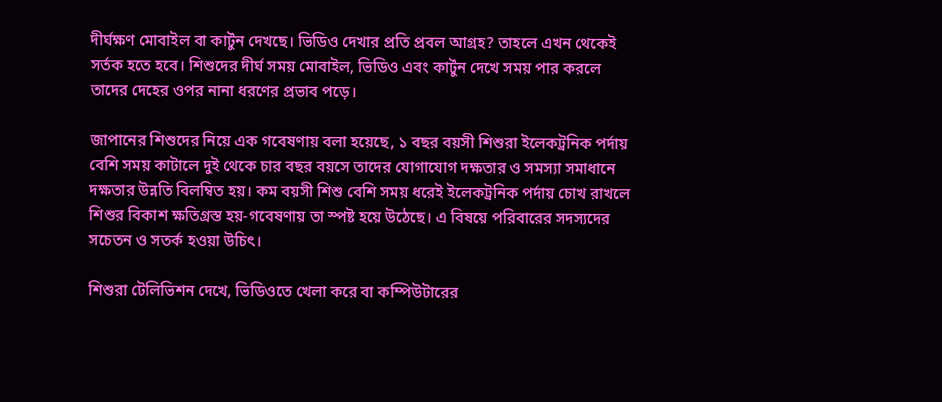দীর্ঘক্ষণ মোবাইল বা কার্টুন দেখছে। ভিডিও দেখার প্রতি প্রবল আগ্রহ? তাহলে এখন থেকেই সর্তক হতে হবে। শিশুদের দীর্ঘ সময় মোবাইল, ভিডিও এবং কার্টুন দেখে সময় পার করলে তাদের দেহের ওপর নানা ধরণের প্রভাব পড়ে।

জাপানের শিশুদের নিয়ে এক গবেষণায় বলা হয়েছে, ১ বছর বয়সী শিশুরা ইলেকট্রনিক পর্দায় বেশি সময় কাটালে দুই থেকে চার বছর বয়সে তাদের যোগাযোগ দক্ষতার ও সমস্যা সমাধানে দক্ষতার উন্নতি বিলম্বিত হয়। কম বয়সী শিশু বেশি সময় ধরেই ইলেকট্রনিক পর্দায় চোখ রাখলে শিশুর বিকাশ ক্ষতিগ্রস্ত হয়-গবেষণায় তা স্পষ্ট হয়ে উঠেছে। এ বিষয়ে পরিবারের সদস্যদের সচেতন ও সতর্ক হওয়া উচিৎ।

শিশুরা টেলিভিশন দেখে, ভিডিওতে খেলা করে বা কম্পিউটারের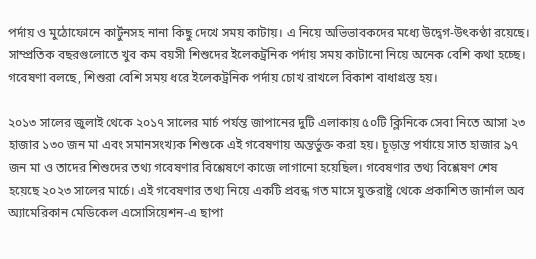পর্দায় ও মুঠোফোনে কার্টুনসহ নানা কিছু দেখে সময় কাটায়। এ নিয়ে অভিভাবকদের মধ্যে উদ্বেগ-উৎকণ্ঠা রয়েছে। সাম্প্রতিক বছরগুলোতে খুব কম বয়সী শিশুদের ইলেকট্রনিক পর্দায় সময় কাটানো নিয়ে অনেক বেশি কথা হচ্ছে। গবেষণা বলছে, শিশুরা বেশি সময় ধরে ইলেকট্রনিক পর্দায় চোখ রাখলে বিকাশ বাধাগ্রস্ত হয়।

২০১৩ সালের জুলাই থেকে ২০১৭ সালের মার্চ পর্যন্ত জাপানের দুটি এলাকায় ৫০টি ক্লিনিকে সেবা নিতে আসা ২৩ হাজার ১৩০ জন মা এবং সমানসংখ্যক শিশুকে এই গবেষণায় অন্তর্ভুক্ত করা হয়। চূড়ান্ত পর্যায়ে সাত হাজার ৯৭ জন মা ও তাদের শিশুদের তথ্য গবেষণার বিশ্লেষণে কাজে লাগানো হয়েছিল। গবেষণার তথ্য বিশ্লেষণ শেষ হয়েছে ২০২৩ সালের মার্চে। এই গবেষণার তথ্য নিয়ে একটি প্রবন্ধ গত মাসে যুক্তরাষ্ট্র থেকে প্রকাশিত জার্নাল অব অ্যামেরিকান মেডিকেল এসোসিয়েশন-এ ছাপা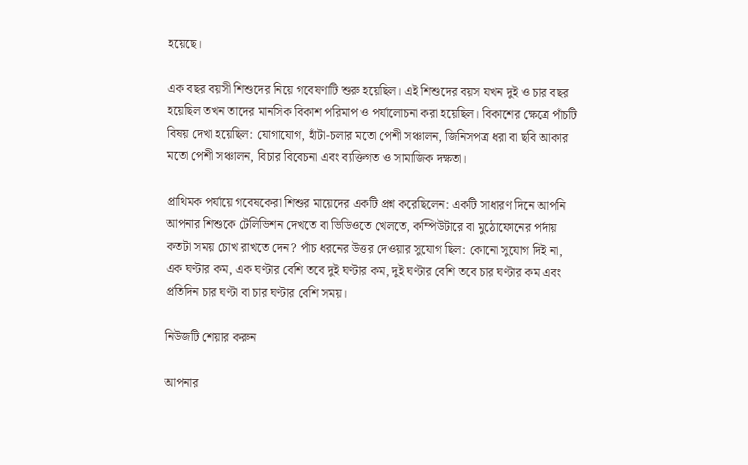হয়েছে।

এক বছর বয়সী শিশুদের নিয়ে গবেষণাটি শুরু হয়েছিল। এই শিশুদের বয়স যখন দুই ও চার বছর হয়েছিল তখন তাদের মানসিক বিকাশ পরিমাপ ও পর্যালোচনা করা হয়েছিল। বিকাশের ক্ষেত্রে পাঁচটি বিষয় দেখা হয়েছিল: যোগাযোগ, হাঁটা-চলার মতো পেশী সঞ্চালন, জিনিসপত্র ধরা বা ছবি আকার মতো পেশী সঞ্চালন, বিচার বিবেচনা এবং ব্যক্তিগত ও সামাজিক দক্ষতা।

প্রাথিমক পর্যায়ে গবেষকেরা শিশুর মায়েদের একটি প্রশ্ন করেছিলেন: একটি সাধারণ দিনে আপনি আপনার শিশুকে টেলিভিশন দেখতে বা ভিডিওতে খেলতে, কম্পিউটারে বা মুঠোফোনের পর্দায় কতটা সময় চোখ রাখতে দেন? পাঁচ ধরনের উত্তর দেওয়ার সুযোগ ছিল: কোনো সুযোগ দিই না, এক ঘণ্টার কম, এক ঘণ্টার বেশি তবে দুই ঘণ্টার কম, দুই ঘণ্টার বেশি তবে চার ঘণ্টার কম এবং প্রতিদিন চার ঘণ্টা বা চার ঘণ্টার বেশি সময়।

নিউজটি শেয়ার করুন

আপনার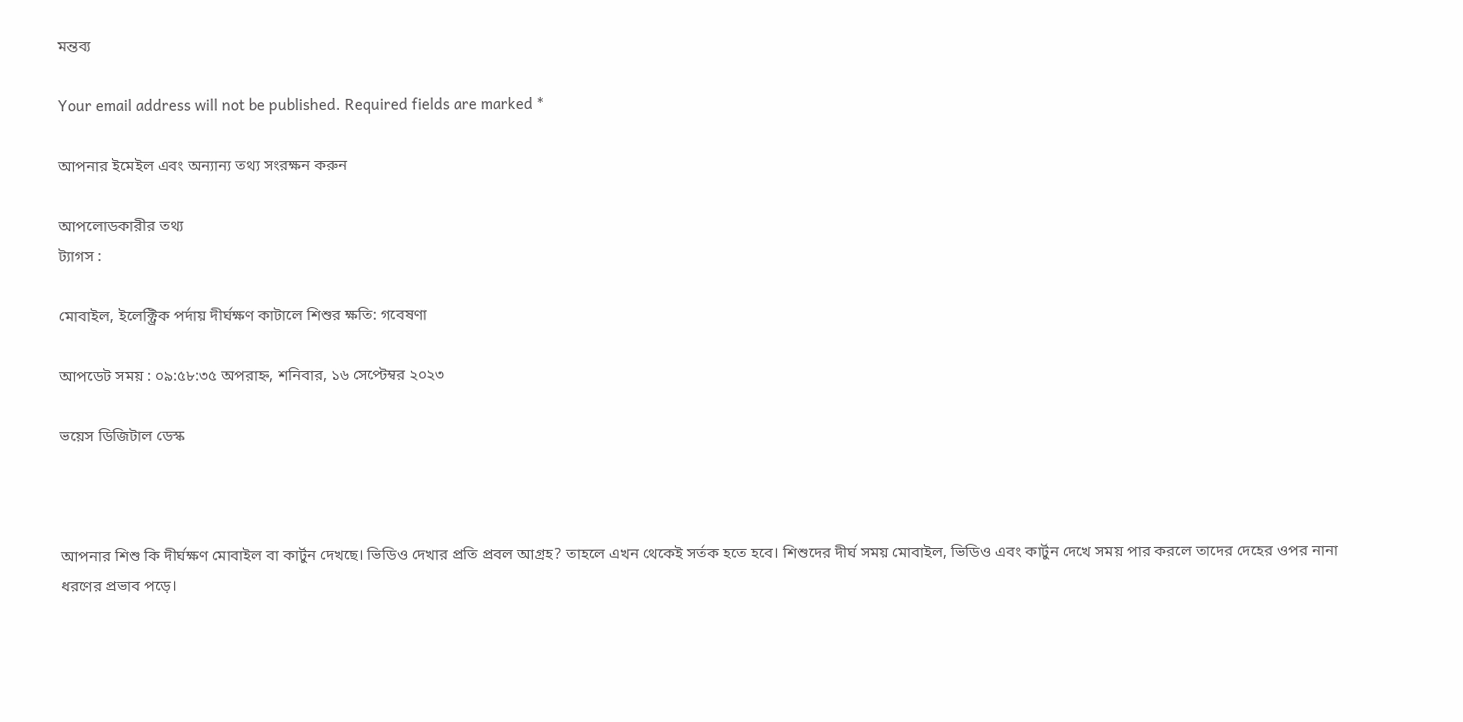মন্তব্য

Your email address will not be published. Required fields are marked *

আপনার ইমেইল এবং অন্যান্য তথ্য সংরক্ষন করুন

আপলোডকারীর তথ্য
ট্যাগস :

মোবাইল, ইলেক্ট্রিক পর্দায় দীর্ঘক্ষণ কাটালে শিশুর ক্ষতি: গবেষণা

আপডেট সময় : ০৯:৫৮:৩৫ অপরাহ্ন, শনিবার, ১৬ সেপ্টেম্বর ২০২৩

ভয়েস ডিজিটাল ডেস্ক



আপনার শিশু কি দীর্ঘক্ষণ মোবাইল বা কার্টুন দেখছে। ভিডিও দেখার প্রতি প্রবল আগ্রহ? তাহলে এখন থেকেই সর্তক হতে হবে। শিশুদের দীর্ঘ সময় মোবাইল, ভিডিও এবং কার্টুন দেখে সময় পার করলে তাদের দেহের ওপর নানা ধরণের প্রভাব পড়ে।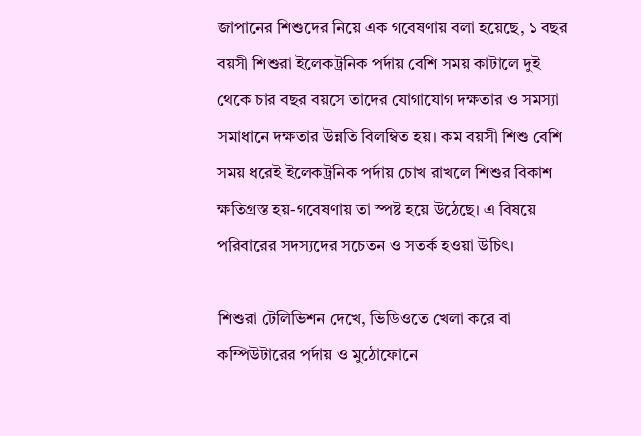জাপানের শিশুদের নিয়ে এক গবেষণায় বলা হয়েছে, ১ বছর বয়সী শিশুরা ইলেকট্রনিক পর্দায় বেশি সময় কাটালে দুই থেকে চার বছর বয়সে তাদের যোগাযোগ দক্ষতার ও সমস্যা সমাধানে দক্ষতার উন্নতি বিলম্বিত হয়। কম বয়সী শিশু বেশি সময় ধরেই ইলেকট্রনিক পর্দায় চোখ রাখলে শিশুর বিকাশ ক্ষতিগ্রস্ত হয়-গবেষণায় তা স্পষ্ট হয়ে উঠেছে। এ বিষয়ে পরিবারের সদস্যদের সচেতন ও সতর্ক হওয়া উচিৎ।

শিশুরা টেলিভিশন দেখে, ভিডিওতে খেলা করে বা কম্পিউটারের পর্দায় ও মুঠোফোনে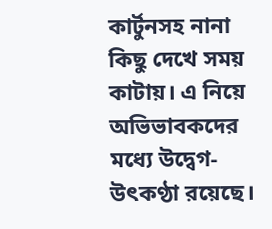কার্টুনসহ নানা কিছু দেখে সময় কাটায়। এ নিয়ে অভিভাবকদের মধ্যে উদ্বেগ-উৎকণ্ঠা রয়েছে।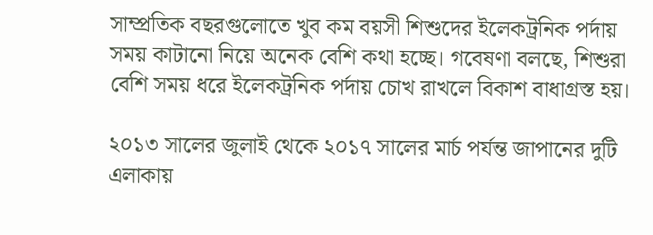সাম্প্রতিক বছরগুলোতে খুব কম বয়সী শিশুদের ইলেকট্রনিক পর্দায় সময় কাটানো নিয়ে অনেক বেশি কথা হচ্ছে। গবেষণা বলছে, শিশুরা বেশি সময় ধরে ইলেকট্রনিক পর্দায় চোখ রাখলে বিকাশ বাধাগ্রস্ত হয়।

২০১৩ সালের জুলাই থেকে ২০১৭ সালের মার্চ পর্যন্ত জাপানের দুটি এলাকায়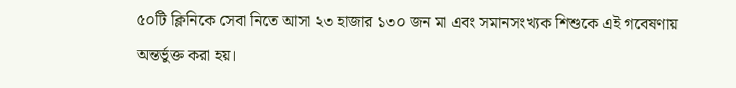৫০টি ক্লিনিকে সেবা নিতে আসা ২৩ হাজার ১৩০ জন মা এবং সমানসংখ্যক শিশুকে এই গবেষণায় অন্তর্ভুক্ত করা হয়।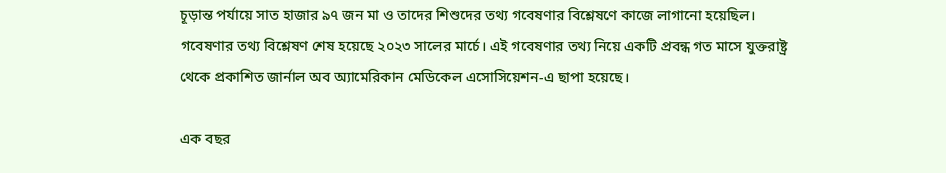চূড়ান্ত পর্যায়ে সাত হাজার ৯৭ জন মা ও তাদের শিশুদের তথ্য গবেষণার বিশ্লেষণে কাজে লাগানো হয়েছিল। গবেষণার তথ্য বিশ্লেষণ শেষ হয়েছে ২০২৩ সালের মার্চে। এই গবেষণার তথ্য নিয়ে একটি প্রবন্ধ গত মাসে যুক্তরাষ্ট্র থেকে প্রকাশিত জার্নাল অব অ্যামেরিকান মেডিকেল এসোসিয়েশন-এ ছাপা হয়েছে।

এক বছর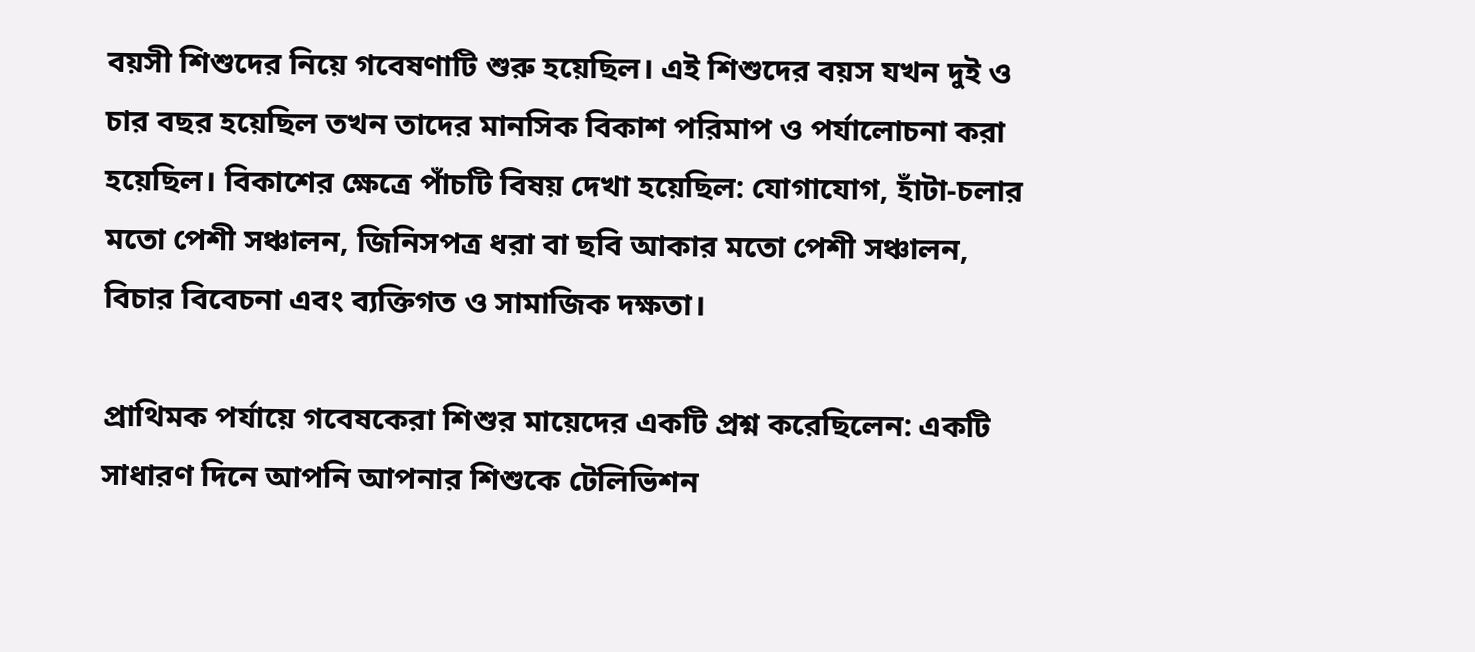বয়সী শিশুদের নিয়ে গবেষণাটি শুরু হয়েছিল। এই শিশুদের বয়স যখন দুই ও চার বছর হয়েছিল তখন তাদের মানসিক বিকাশ পরিমাপ ও পর্যালোচনা করা হয়েছিল। বিকাশের ক্ষেত্রে পাঁচটি বিষয় দেখা হয়েছিল: যোগাযোগ, হাঁটা-চলার মতো পেশী সঞ্চালন, জিনিসপত্র ধরা বা ছবি আকার মতো পেশী সঞ্চালন, বিচার বিবেচনা এবং ব্যক্তিগত ও সামাজিক দক্ষতা।

প্রাথিমক পর্যায়ে গবেষকেরা শিশুর মায়েদের একটি প্রশ্ন করেছিলেন: একটি সাধারণ দিনে আপনি আপনার শিশুকে টেলিভিশন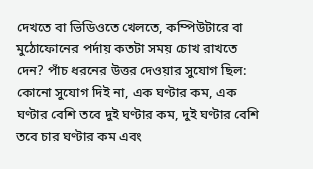দেখতে বা ভিডিওতে খেলতে, কম্পিউটারে বা মুঠোফোনের পর্দায় কতটা সময় চোখ রাখতে দেন? পাঁচ ধরনের উত্তর দেওয়ার সুযোগ ছিল: কোনো সুযোগ দিই না, এক ঘণ্টার কম, এক ঘণ্টার বেশি তবে দুই ঘণ্টার কম, দুই ঘণ্টার বেশি তবে চার ঘণ্টার কম এবং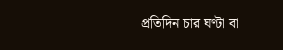প্রতিদিন চার ঘণ্টা বা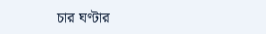চার ঘণ্টার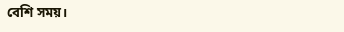বেশি সময়।